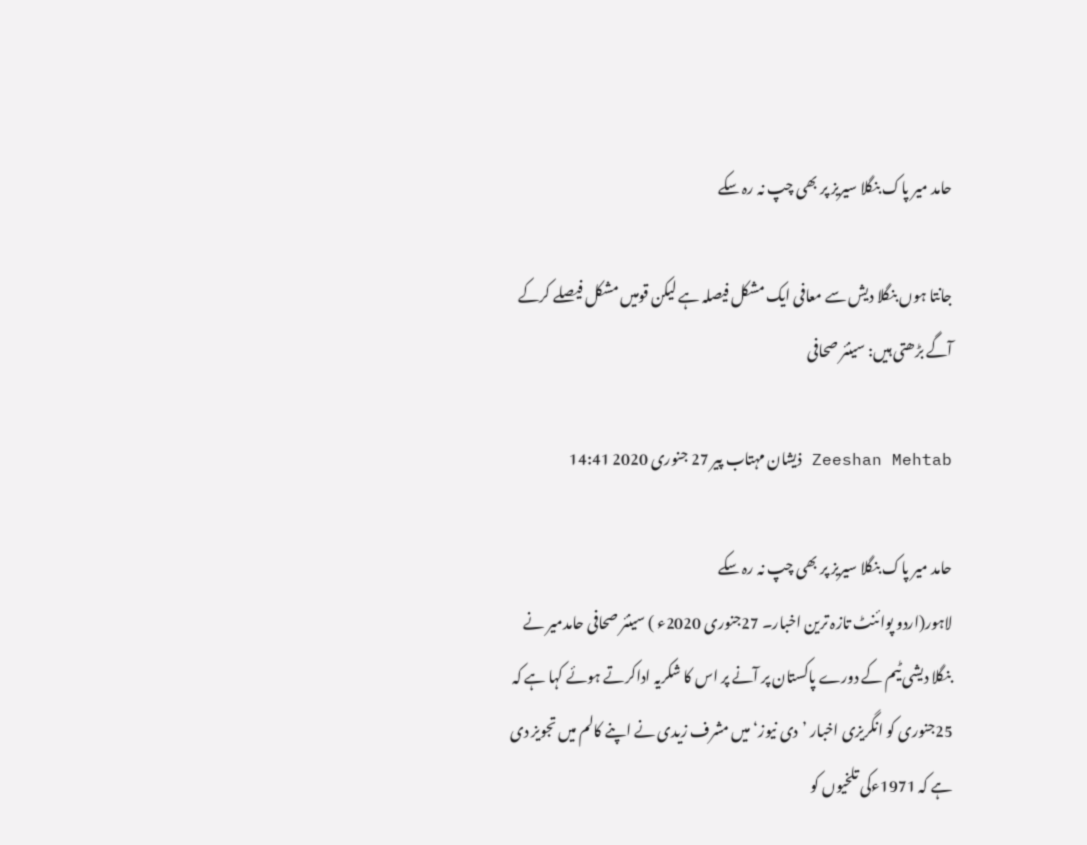حامد میر پاک بنگلا سیریز پر بھی چپ نہ رہ سکے

جانتا ہوں بنگلا دیش سے معافی ایک مشکل فیصلہ ہے لیکن قومیں مشکل فیصلے کرکے آگے بڑھتی ہیں: سینئر صحافی

Zeeshan Mehtab ذیشان مہتاب پیر 27 جنوری 2020 14:41

حامد میر پاک بنگلا سیریز پر بھی چپ نہ رہ سکے
لاہور(اردو پوائنٹ تازہ ترین اخبار۔ 27جنوری 2020ء ) سینئر صحافی حامدمیر نے بنگلا دیشی ٹیم کے دورے پاکستان پر آنے پر اس کا شکریہ اداکرتے ہوئے کہا ہے کہ 25جنوری کو انگریزی اخبار ’دی نیوز‘ میں مشرف زیدی نے اپنے کالم میں تجویز دی ہے کہ 1971ءکی تلخیوں کو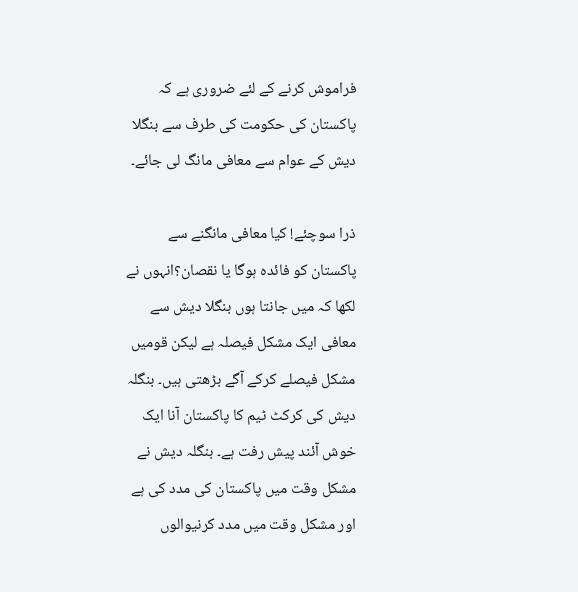فراموش کرنے کے لئے ضروری ہے کہ پاکستان کی حکومت کی طرف سے بنگلا دیش کے عوام سے معافی مانگ لی جائے۔

ذرا سوچئے! کیا معافی مانگنے سے پاکستان کو فائدہ ہوگا یا نقصان؟انہوں نے لکھا کہ میں جانتا ہوں بنگلا دیش سے معافی ایک مشکل فیصلہ ہے لیکن قومیں مشکل فیصلے کرکے آگے بڑھتی ہیں۔ بنگلہ دیش کی کرکٹ ٹیم کا پاکستان آنا ایک خوش آئند پیش رفت ہے۔ بنگلہ دیش نے مشکل وقت میں پاکستان کی مدد کی ہے اور مشکل وقت میں مدد کرنیوالوں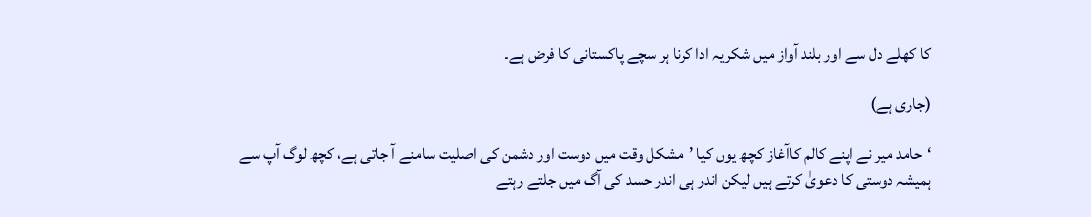کا کھلے دل سے اور بلند آواز میں شکریہ ادا کرنا ہر سچے پاکستانی کا فرض ہے۔

(جاری ہے)

‘حامد میر نے اپنے کالم کاآغاز کچھ یوں کیا ’مشکل وقت میں دوست اور دشمن کی اصلیت سامنے آ جاتی ہے، کچھ لوگ آپ سے ہمیشہ دوستی کا دعویٰ کرتے ہیں لیکن اندر ہی اندر حسد کی آگ میں جلتے رہتے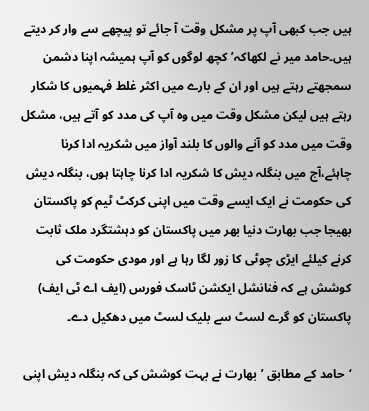ہیں جب کبھی آپ پر مشکل وقت آ جائے تو پیچھے سے وار کر دیتے ہیں۔حامد میر نے لکھاکہ’کچھ لوگوں کو آپ ہمیشہ اپنا دشمن سمجھتے رہتے ہیں اور ان کے بارے میں اکثر غلط فہمیوں کا شکار رہتے ہیں لیکن مشکل وقت میں وہ آپ کی مدد کو آتے ہیں، مشکل وقت میں مدد کو آنے والوں کا بلند آواز میں شکریہ ادا کرنا چاہئے،آج میں بنگلہ دیش کا شکریہ ادا کرنا چاہتا ہوں، بنگلہ دیش کی حکومت نے ایک ایسے وقت میں اپنی کرکٹ ٹیم کو پاکستان بھیجا جب بھارت دنیا بھر میں پاکستان کو دہشتگرد ملک ثابت کرنے کیلئے ایڑی چوٹی کا زور لگا رہا ہے اور مودی حکومت کی کوشش ہے کہ فنانشل ایکشن ٹاسک فورس (ایف اے ٹی ایف) پاکستان کو گرے لسٹ سے بلیک لسٹ میں دھکیل دے۔

‘حامد کے مطابق ’بھارت نے بہت کوشش کی کہ بنگلہ دیش اپنی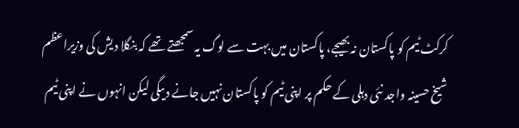کرکٹ ٹیم کو پاکستان نہ بھیجے، پاکستان میں بہت سے لوگ یہ سمجھتے تھے کہ بنگلا دیش کی وزیراعظم شیخ حسینہ واجد نئی دہلی کے حکم پر اپنی ٹیم کو پاکستان نہیں جانے دیںگی لیکن انہوں نے اپنی ٹیم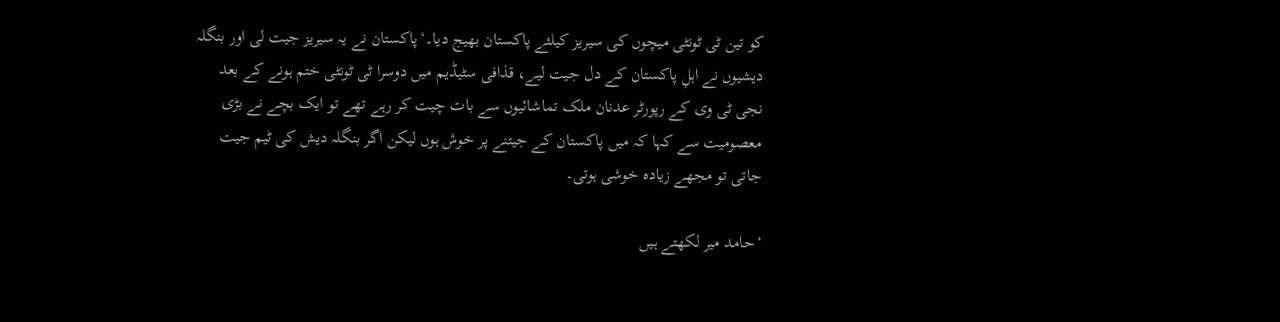کو تین ٹی ٹونٹی میچوں کی سیریز کیلئے پاکستان بھیج دیا۔‘پاکستان نے یہ سیریز جیت لی اور بنگلہ دیشیوں نے اہلِ پاکستان کے دل جیت لیے، قذافی سٹیڈیم میں دوسرا ٹی ٹونٹی ختم ہونے کے بعد نجی ٹی وی کے رپورٹر عدنان ملک تماشائیوں سے بات چیت کر رہے تھے تو ایک بچے نے بڑی معصومیت سے کہا کہ میں پاکستان کے جیتنے پر خوش ہوں لیکن اگر بنگلہ دیش کی ٹیم جیت جاتی تو مجھے زیادہ خوشی ہوتی۔

‘حامد میر لکھتے ہیں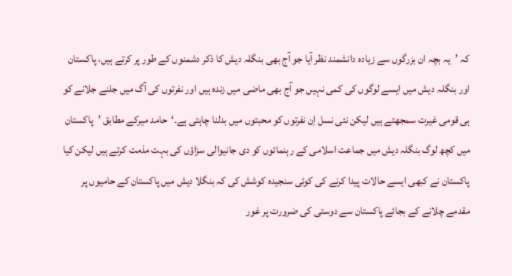کہ ’یہ بچہ ان بزرگوں سے زیادہ دانشمند نظر آیا جو آج بھی بنگلہ دیش کا ذکر دشمنوں کے طور پر کرتے ہیں، پاکستان اور بنگلہ دیش میں ایسے لوگوں کی کمی نہیں جو آج بھی ماضی میں زندہ ہیں اور نفرتوں کی آگ میں جلنے جلانے کو ہی قومی غیرت سمجھتے ہیں لیکن نئی نسل اِن نفرتوں کو محبتوں میں بدلنا چاہتی ہے۔‘حامد میرکے مطابق ’پاکستان میں کچھ لوگ بنگلہ دیش میں جماعت اسلامی کے رہنمائوں کو دی جانیوالی سزاؤں کی بہت مذمت کرتے ہیں لیکن کیا پاکستان نے کبھی ایسے حالات پیدا کرنے کی کوئی سنجیدہ کوشش کی کہ بنگلا دیش میں پاکستان کے حامیوں پر مقدمے چلانے کے بجائے پاکستان سے دوستی کی ضرورت پر غور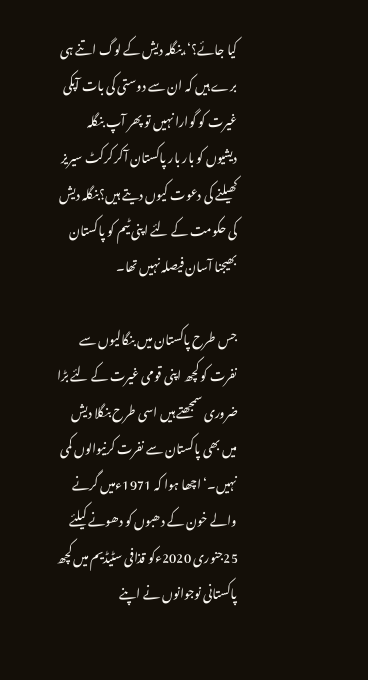کیا جائے؟‘،بنگلہ دیش کے لوگ اتنے ہی برے ہیں کہ ان سے دوستی کی بات آپکی غیرت کو گوارا نہیں تو پھر آپ بنگلہ دیشیوں کو بار بار پاکستان آکر کرکٹ سیریز کھیلنے کی دعوت کیوں دیتے ہیں؟بنگلہ دیش کی حکومت کے لئے اپنی ٹیم کو پاکستان بھیجنا آسان فیصلہ نہیں تھا۔

جس طرح پاکستان میں بنگالیوں سے نفرت کو کچھ اپنی قومی غیرت کے لئے بڑا ضروری سمجھتے ہیں اسی طرح بنگلا دیش میں بھی پاکستان سے نفرت کرنیوالوں کمی نہیں۔‘اچھا ہوا کہ 1971ءمیں گرنے والے خون کے دھبوں کو دھونے کیلئے 25جنوری 2020ءکو قذافی سٹیڈیم میں کچھ پاکستانی نوجوانوں نے اپنے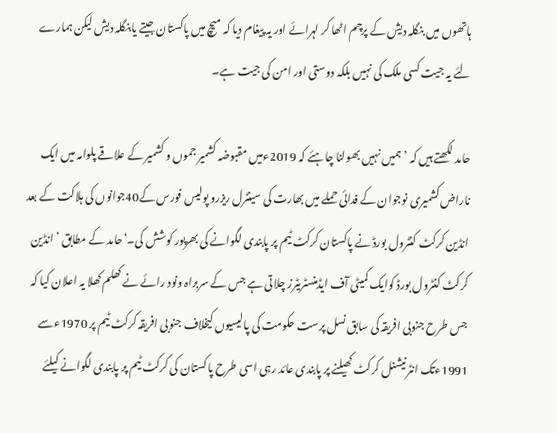ہاتھوں میں بنگلہ دیش کے پرچم اٹھا کر لہرائے اور یہ پیغام دیا کہ میچ میں پاکستان جیتے یابنگلہ دیش لیکن ہمارے لئے یہ جیت کسی ملک کی نہیں بلکہ دوستی اور امن کی جیت ہے۔

حامد لکھتے ہیں کہ ’ہمیں نہیں بھولنا چاہئے کہ 2019ءمیں مقبوضہ کشمیر جموں و کشمیر کے علاقے پلوامہ میں ایک ناراض کشمیری نوجوان کے فدائی حملے میں بھارت کی سینٹرل ریزرو پولیس فورس کے40جوانوں کی ہلاکت کے بعد انڈین کرکٹ کنٹرول بورڈ نے پاکستان کرکٹ ٹیم پر پابندی لگوانے کی بھرپور کوشش کی۔‘حامد کے مطابق ’انڈین کرکٹ کنٹرول بورڈ کوایک کمیٹی آف ایڈمنسٹریٹرز چلاتی ہے جس کے سربراہ ونود رائے نے کھلم کھلا یہ اعلان کیا کہ جس طرح جنوبی افریقہ کی سابق نسل پرست حکومت کی پالیسیوں کیخلاف جنوبی افریقہ کرکٹ ٹیم پر 1970ءسے 1991ءتک انٹرنیشنل کرکٹ کھیلنے پر پابندی عائد رہی اسی طرح پاکستان کی کرکٹ ٹیم پر پابندی لگوانے کیلئے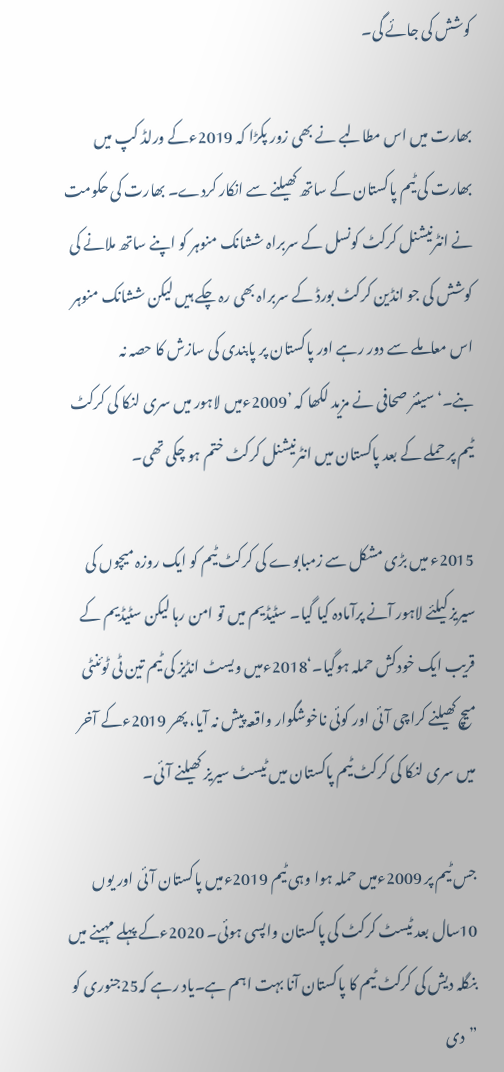کوشش کی جائے گی۔

بھارت میں اس مطالبے نے بھی زور پکڑا کہ 2019ءکے ورلڈ کپ میں بھارت کی ٹیم پاکستان کے ساتھ کھیلنے سے انکار کردے۔ بھارت کی حکومت نے انٹرنیشنل کرکٹ کونسل کے سربراہ ششانک منوہر کو اپنے ساتھ ملانے کی کوشش کی جو انڈین کرکٹ بورڈ کے سربراہ بھی رہ چکے ہیں لیکن ششانک منوہر اس معاملے سے دور رہے اور پاکستان پر پابندی کی سازش کا حصہ نہ بنے۔‘سینئر صحافی نے مزید لکھا کہ ’2009ءمیں لاہور میں سری لنکا کی کرکٹ ٹیم پر حملے کے بعد پاکستان میں انٹرنیشنل کرکٹ ختم ہو چکی تھی۔

2015ء میں بڑی مشکل سے زمبابوے کی کرکٹ ٹیم کو ایک روزہ میچوں کی سیریز کیلئے لاہور آنے پرآمادہ کیا گیا۔ سٹیڈیم میں تو امن رہا لیکن سٹیڈیم کے قریب ایک خودکش حملہ ہوگیا۔‘2018ءمیں ویسٹ انڈیز کی ٹیم تین ٹی ٹوئنٹی میچ کھیلنے کراچی آئی اور کوئی ناخوشگوار واقعہ پیش نہ آیا، پھر 2019ءکے آخر میں سری لنکا کی کرکٹ ٹیم پاکستان میں ٹیسٹ سیریز کھیلنے آئی۔

جس ٹیم پر 2009ءمیں حملہ ہوا وہی ٹیم 2019ءمیں پاکستان آئی اور یوں 10سال بعد ٹیسٹ کرکٹ کی پاکستان واپسی ہوئی۔ 2020ءکے پہلے مہینے میں بنگلہ دیش کی کرکٹ ٹیم کا پاکستان آنا بہت اہم ہے۔یاد رہے کہ25جنوری کو ”دی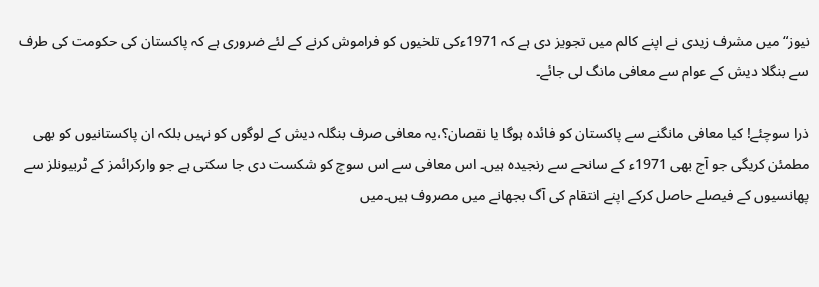نیوز“ میں مشرف زیدی نے اپنے کالم میں تجویز دی ہے کہ 1971ءکی تلخیوں کو فراموش کرنے کے لئے ضروری ہے کہ پاکستان کی حکومت کی طرف سے بنگلا دیش کے عوام سے معافی مانگ لی جائے۔

ذرا سوچئے! کیا معافی مانگنے سے پاکستان کو فائدہ ہوگا یا نقصان؟،یہ معافی صرف بنگلہ دیش کے لوگوں کو نہیں بلکہ ان پاکستانیوں کو بھی مطمئن کریگی جو آج بھی 1971ء کے سانحے سے رنجیدہ ہیں۔ اس معافی سے اس سوچ کو شکست دی جا سکتی ہے جو وارکرائمز کے ٹربیونلز سے پھانسیوں کے فیصلے حاصل کرکے اپنے انتقام کی آگ بجھانے میں مصروف ہیں۔میں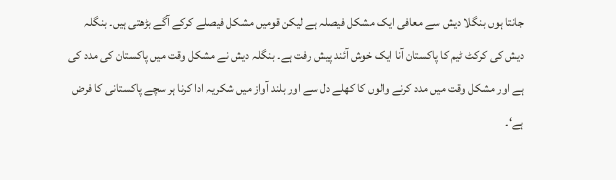جانتا ہوں بنگلا دیش سے معافی ایک مشکل فیصلہ ہے لیکن قومیں مشکل فیصلے کرکے آگے بڑھتی ہیں۔ بنگلہ دیش کی کرکٹ ٹیم کا پاکستان آنا ایک خوش آئند پیش رفت ہے۔ بنگلہ دیش نے مشکل وقت میں پاکستان کی مدد کی ہے اور مشکل وقت میں مدد کرنے والوں کا کھلے دل سے اور بلند آواز میں شکریہ ادا کرنا ہر سچے پاکستانی کا فرض ہے‘۔